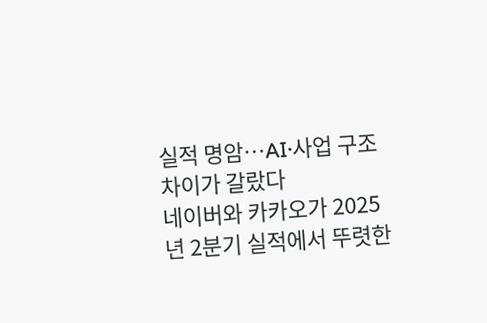실적 명암…AI·사업 구조 차이가 갈랐다
네이버와 카카오가 2025년 2분기 실적에서 뚜렷한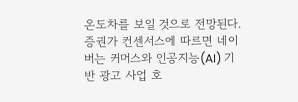온도차를 보일 것으로 전망된다. 증권가 컨센서스에 따르면 네이버는 커머스와 인공지능(AI) 기반 광고 사업 호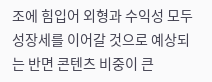조에 힘입어 외형과 수익성 모두 성장세를 이어갈 것으로 예상되는 반면 콘텐츠 비중이 큰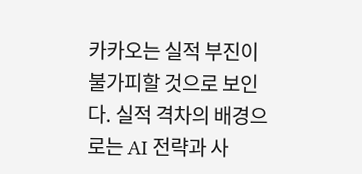카카오는 실적 부진이 불가피할 것으로 보인다. 실적 격차의 배경으로는 AI 전략과 사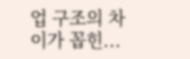업 구조의 차이가 꼽힌...